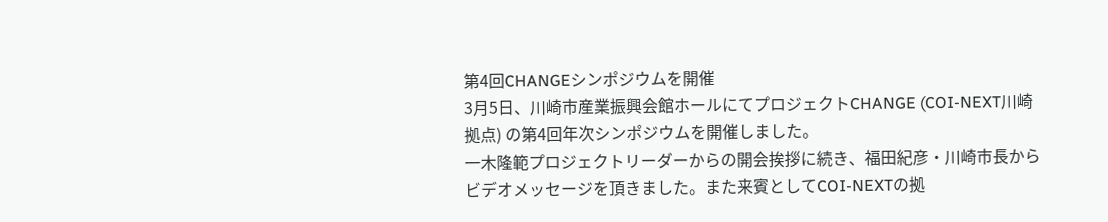第4回CHANGEシンポジウムを開催
3月5日、川崎市産業振興会館ホールにてプロジェクトCHANGE (COI-NEXT川崎拠点) の第4回年次シンポジウムを開催しました。
一木隆範プロジェクトリーダーからの開会挨拶に続き、福田紀彦・川崎市長からビデオメッセージを頂きました。また来賓としてCOI-NEXTの拠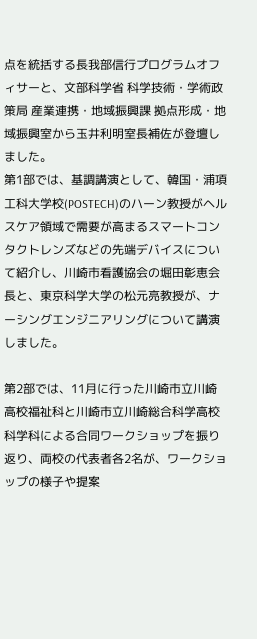点を統括する長我部信行プログラムオフィサーと、文部科学省 科学技術・学術政策局 産業連携・地域振興課 拠点形成・地域振興室から玉井利明室長補佐が登壇しました。
第1部では、基調講演として、韓国・浦項工科大学校(POSTECH)のハーン教授がヘルスケア領域で需要が高まるスマートコンタクトレンズなどの先端デバイスについて紹介し、川崎市看護協会の堀田彰恵会長と、東京科学大学の松元亮教授が、ナーシングエンジニアリングについて講演しました。

第2部では、11月に行った川崎市立川崎高校福祉科と川崎市立川崎総合科学高校科学科による合同ワークショップを振り返り、両校の代表者各2名が、ワークショップの様子や提案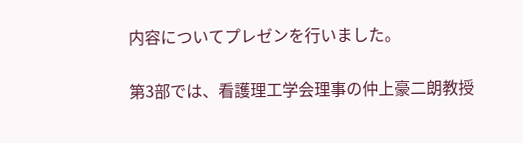内容についてプレゼンを行いました。

第3部では、看護理工学会理事の仲上豪二朗教授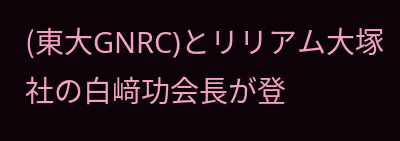(東大GNRC)とリリアム大塚社の白﨑功会長が登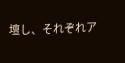壇し、それぞれア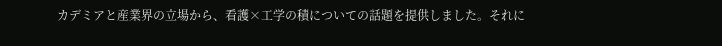カデミアと産業界の立場から、看護×工学の積についての話題を提供しました。それに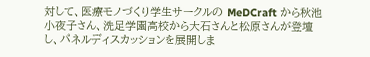対して、医療モノづくり学生サークルの MeDCraft から秋池小夜子さん、洗足学園高校から大石さんと松原さんが登壇し、パネルディスカッションを展開しま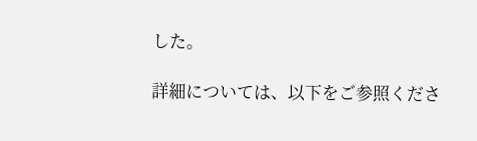した。

詳細については、以下をご参照くださ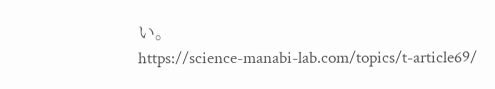い。
https://science-manabi-lab.com/topics/t-article69/